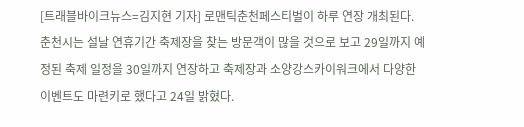[트래블바이크뉴스=김지현 기자] 로맨틱춘천페스티벌이 하루 연장 개최된다.
춘천시는 설날 연휴기간 축제장을 찾는 방문객이 많을 것으로 보고 29일까지 예정된 축제 일정을 30일까지 연장하고 축제장과 소양강스카이워크에서 다양한 이벤트도 마련키로 했다고 24일 밝혔다.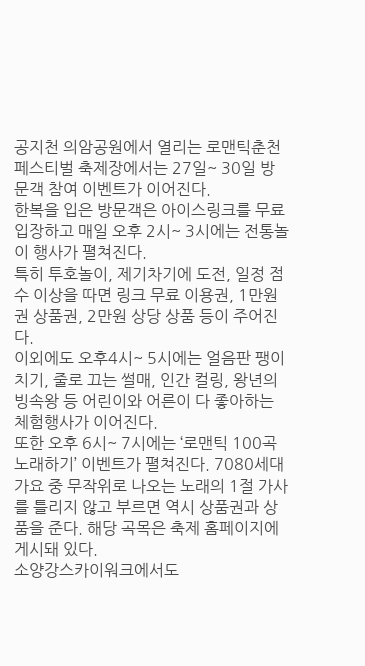공지천 의암공원에서 열리는 로맨틱춘천페스티벌 축제장에서는 27일~ 30일 방문객 참여 이벤트가 이어진다.
한복을 입은 방문객은 아이스링크를 무료입장하고 매일 오후 2시~ 3시에는 전통놀이 행사가 펼쳐진다.
특히 투호놀이, 제기차기에 도전, 일정 점수 이상을 따면 링크 무료 이용권, 1만원권 상품권, 2만원 상당 상품 등이 주어진다.
이외에도 오후4시~ 5시에는 얼음판 팽이치기, 줄로 끄는 썰매, 인간 컬링, 왕년의 빙속왕 등 어린이와 어른이 다 좋아하는 체험행사가 이어진다.
또한 오후 6시~ 7시에는 ‘로맨틱 100곡 노래하기’ 이벤트가 펼쳐진다. 7080세대 가요 중 무작위로 나오는 노래의 1절 가사를 틀리지 않고 부르면 역시 상품권과 상품을 준다. 해당 곡목은 축제 홈페이지에 게시돼 있다.
소양강스카이워크에서도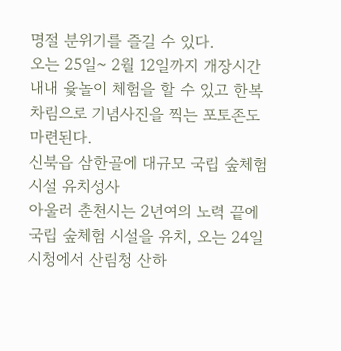명절 분위기를 즐길 수 있다.
오는 25일~ 2월 12일까지 개장시간 내내 윷놀이 체험을 할 수 있고 한복 차림으로 기념사진을 찍는 포토존도 마련된다.
신북읍 삼한골에 대규모 국립 숲체험 시설 유치성사
아울러 춘천시는 2년여의 노력 끝에 국립 숲체험 시설을 유치, 오는 24일 시청에서 산림청 산하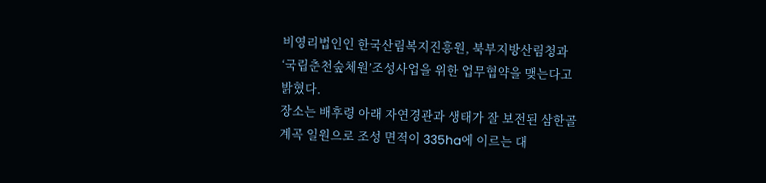비영리법인인 한국산림복지진흥원, 북부지방산림청과 ‘국립춘천숲체원’조성사업을 위한 업무협약을 맺는다고 밝혔다.
장소는 배후령 아래 자연경관과 생태가 잘 보전된 삼한골 계곡 일원으로 조성 면적이 335ha에 이르는 대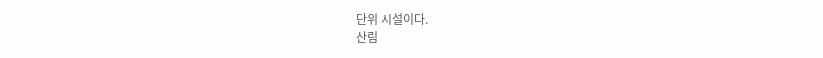단위 시설이다.
산림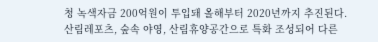청 녹색자금 200억원이 투입돼 올해부터 2020년까지 추진된다.
산림레포츠, 숲속 야영, 산림휴양공간으로 특화 조성되어 다른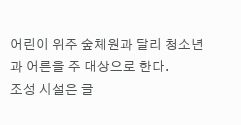어린이 위주 숲체원과 달리 청소년과 어른을 주 대상으로 한다.
조성 시설은 글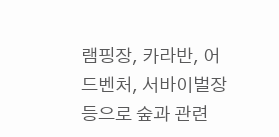램핑장, 카라반, 어드벤처, 서바이벌장 등으로 숲과 관련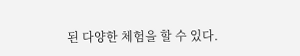된 다양한 체험을 할 수 있다.